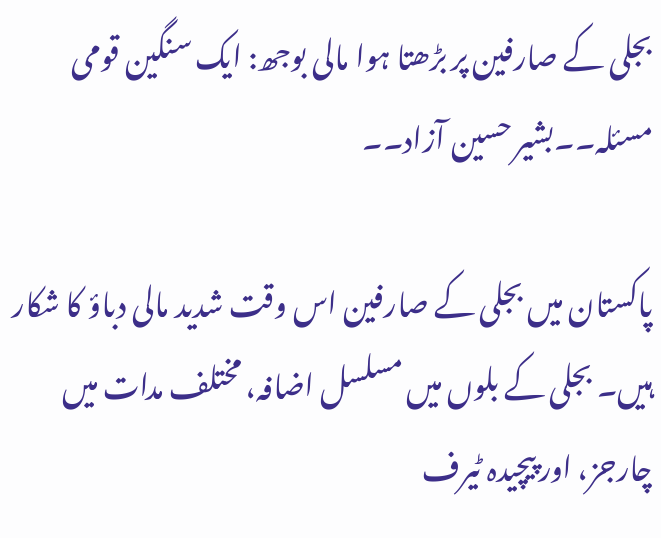بجلی کے صارفین پر بڑھتا ہوا مالی بوجھ: ایک سنگین قومی مسئلہ۔۔بشیر حسین آزاد۔۔

پاکستان میں بجلی کے صارفین اس وقت شدید مالی دباؤ کا شکار ہیں۔ بجلی کے بلوں میں مسلسل اضافہ، مختلف مدات میں چارجز، اور پیچیدہ ٹیرف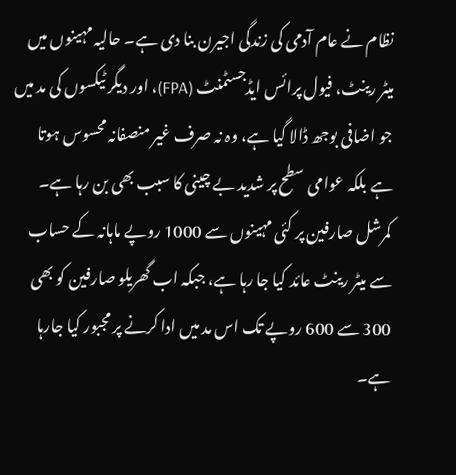نظام نے عام آدمی کی زندگی اجیرن بنا دی ہے۔ حالیہ مہینوں میں میٹر رینٹ، فیول پرائس ایڈجسٹمنٹ (FPA)، اور دیگر ٹیکسوں کی مد میں جو اضافی بوجھ ڈالا گیا ہے، وہ نہ صرف غیر منصفانہ محسوس ہوتا ہے بلکہ عوامی سطح پر شدید بے چینی کا سبب بھی بن رہا ہے۔
کمرشل صارفین پر کئی مہینوں سے 1000 روپے ماہانہ کے حساب سے میٹر رینٹ عائد کیا جا رہا ہے، جبکہ اب گھریلو صارفین کو بھی 300 سے 600 روپے تک اس مد میں ادا کرنے پر مجبور کیا جارہا ہے۔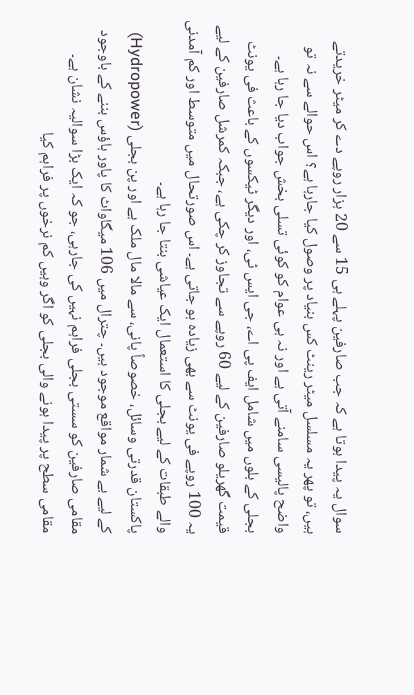سوال یہ پیدا ہوتا ہے کہ جب صارفین پہلے ہی 15 سے 20 ہزار روپے دے کر میٹر خریدتے ہیں، تو پھر یہ مسلسل میٹر رینٹ کس بنیاد پر وصول کیا جارہا ہے؟ اس حوالے سے نہ تو واضح پالیسی سامنے آتی ہے اور نہ ہی عوام کو کوئی تسلی بخش جواب دیا جا رہا ہے۔
بجلی کے بلوں میں شامل ایف پی اے، جی ایس ٹی، اور دیگر ٹیکسوں کے باعث فی یونٹ قیمت گھریلو صارفین کے لیے 60 روپے سے تجاوز کر چکی ہے، جبکہ کمرشل صارفین کے لیے یہ 100 روپے فی یونٹ سے بھی زیادہ ہو جاتی ہے۔ اس صورتحال میں متوسط اور کم آمدنی والے طبقات کے لیے بجلی کا استعمال ایک عیاشی بنتا جا رہا ہے۔
پاکستان قدرتی وسائل، خصوصاً پانی، سے مالا مال ملک ہے اور پن بجلی (Hydropower) کے لیے بے شمار مواقع موجود ہیں۔ چترال میں 106 میگاواٹ کا پاور ہاؤس بننے کے باوجود مقامی صارفین کو سستی بجلی فراہم نہیں کی جارہی، جو کہ ایک بڑا سوالیہ نشان ہے۔ مقامی سطح پر پیدا ہونے والی بجلی کو اگر وہیں کم نرخوں پر فراہم کیا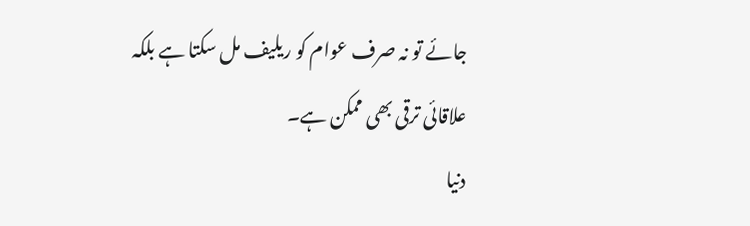جائے تو نہ صرف عوام کو ریلیف مل سکتا ہے بلکہ علاقائی ترقی بھی ممکن ہے۔
دنیا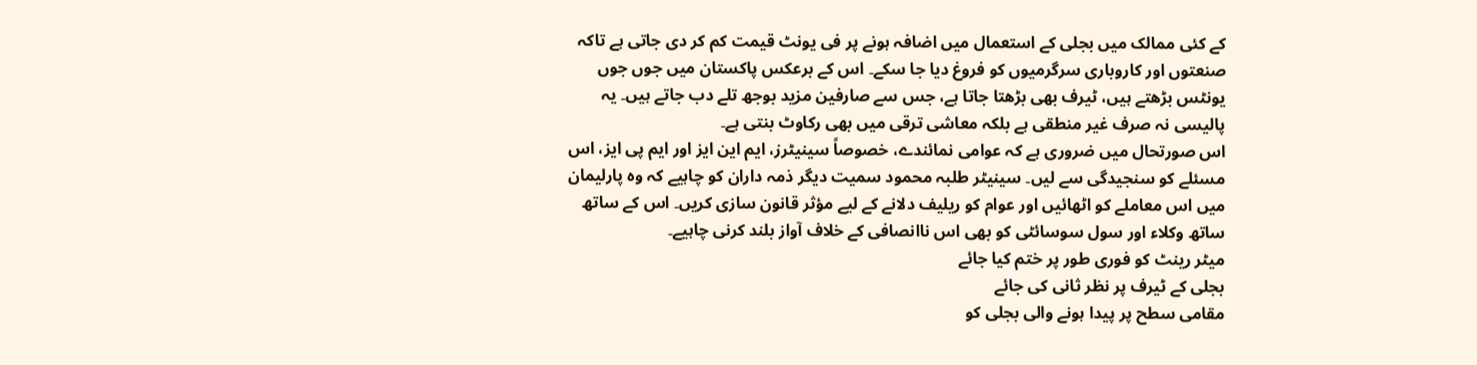کے کئی ممالک میں بجلی کے استعمال میں اضافہ ہونے پر فی یونٹ قیمت کم کر دی جاتی ہے تاکہ صنعتوں اور کاروباری سرگرمیوں کو فروغ دیا جا سکے۔ اس کے برعکس پاکستان میں جوں جوں یونٹس بڑھتے ہیں، ٹیرف بھی بڑھتا جاتا ہے، جس سے صارفین مزید بوجھ تلے دب جاتے ہیں۔ یہ پالیسی نہ صرف غیر منطقی ہے بلکہ معاشی ترقی میں بھی رکاوٹ بنتی ہے۔
اس صورتحال میں ضروری ہے کہ عوامی نمائندے، خصوصاً سینیٹرز، ایم این ایز اور ایم پی ایز، اس مسئلے کو سنجیدگی سے لیں۔ سینیٹر طلبہ محمود سمیت دیگر ذمہ داران کو چاہیے کہ وہ پارلیمان میں اس معاملے کو اٹھائیں اور عوام کو ریلیف دلانے کے لیے مؤثر قانون سازی کریں۔ اس کے ساتھ ساتھ وکلاء اور سول سوسائٹی کو بھی اس ناانصافی کے خلاف آواز بلند کرنی چاہیے۔
میٹر رینٹ کو فوری طور پر ختم کیا جائے
بجلی کے ٹیرف پر نظر ثانی کی جائے
مقامی سطح پر پیدا ہونے والی بجلی کو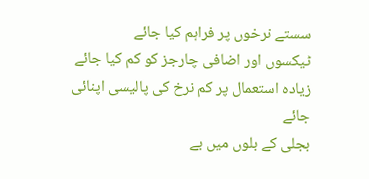سستے نرخوں پر فراہم کیا جائے
ٹیکسوں اور اضافی چارجز کو کم کیا جائے
زیادہ استعمال پر کم نرخ کی پالیسی اپنائی جائے
بجلی کے بلوں میں بے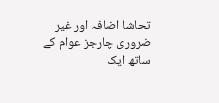تحاشا اضافہ اور غیر ضروری چارجز عوام کے ساتھ ایک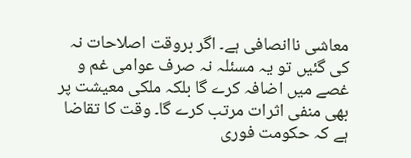معاشی ناانصافی ہے۔ اگر بروقت اصلاحات نہ کی گئیں تو یہ مسئلہ نہ صرف عوامی غم و غصے میں اضافہ کرے گا بلکہ ملکی معیشت پر بھی منفی اثرات مرتب کرے گا۔ وقت کا تقاضا ہے کہ حکومت فوری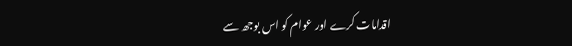اقدامات کرے اور عوام کو اس بوجھ سے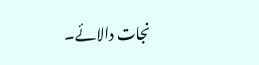نجات دالائے۔